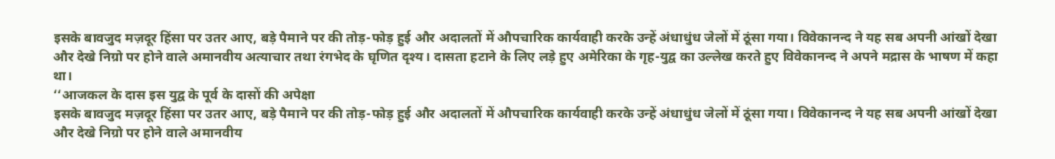इसके बावजुद मज़दूर हिंसा पर उतर आए, बड़े पैमाने पर की तोड़-फोड़ हुई और अदालतों में औपचारिक कार्यवाही करके उन्हें अंधाधुंध जेलों में ठूंसा गया। विवेकानन्द ने यह सब अपनी आंखों देखा और देखे निग्रो पर होने वाले अमानवीय अत्याचार तथा रंगभेद के घृणित दृश्य। दासता हटाने के लिए लड़े हुए अमेरिका के गृह-युद्व का उल्लेख करते हुए विवेकानन्द ने अपने मद्रास के भाषण में कहा था।
‘‘आजकल के दास इस युद्व के पूर्व के दासों की अपेक्षा
इसके बावजुद मज़दूर हिंसा पर उतर आए, बड़े पैमाने पर की तोड़-फोड़ हुई और अदालतों में औपचारिक कार्यवाही करके उन्हें अंधाधुंध जेलों में ठूंसा गया। विवेकानन्द ने यह सब अपनी आंखों देखा और देखे निग्रो पर होने वाले अमानवीय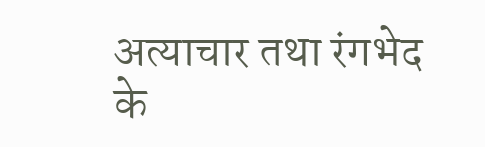अत्याचार तथा रंगभेद के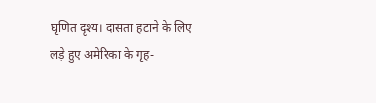घृणित दृश्य। दासता हटाने के लिए लड़े हुए अमेरिका के गृह-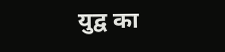युद्व का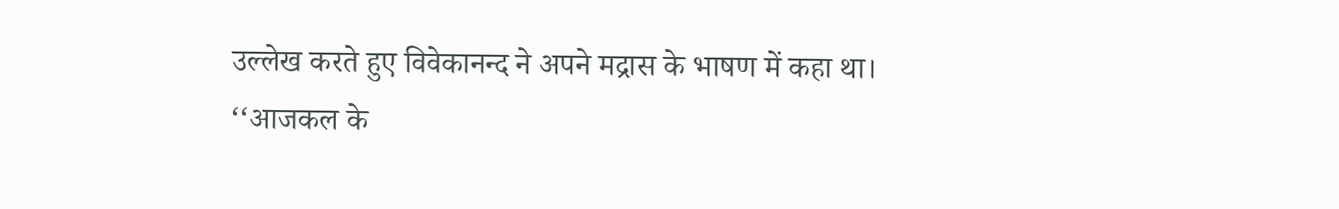उल्लेख करते हुए विवेकानन्द ने अपने मद्रास के भाषण में कहा था।
‘‘आजकल के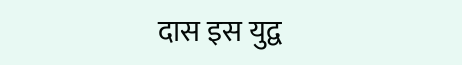दास इस युद्व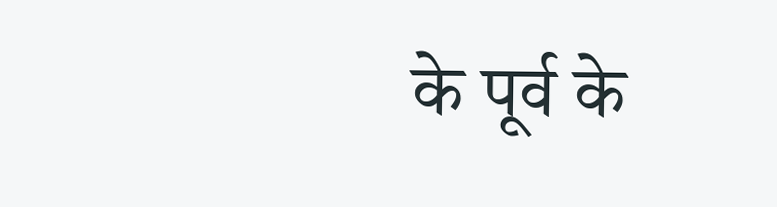के पूर्व के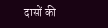दासों की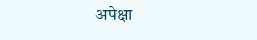अपेक्षा